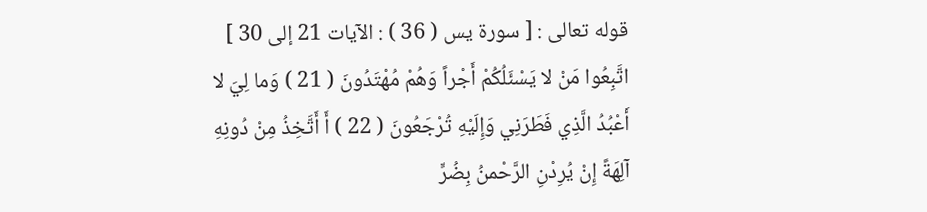قوله تعالى : [ سورة يس ( 36 ) : الآيات 21 إلى 30 ]
اتَّبِعُوا مَنْ لا يَسْئَلُكُمْ أَجْراً وَهُمْ مُهْتَدُونَ ( 21 ) وَما لِيَ لا أَعْبُدُ الَّذِي فَطَرَنِي وَإِلَيْهِ تُرْجَعُونَ ( 22 ) أَ أَتَّخِذُ مِنْ دُونِهِ آلِهَةً إِنْ يُرِدْنِ الرَّحْمنُ بِضُرٍّ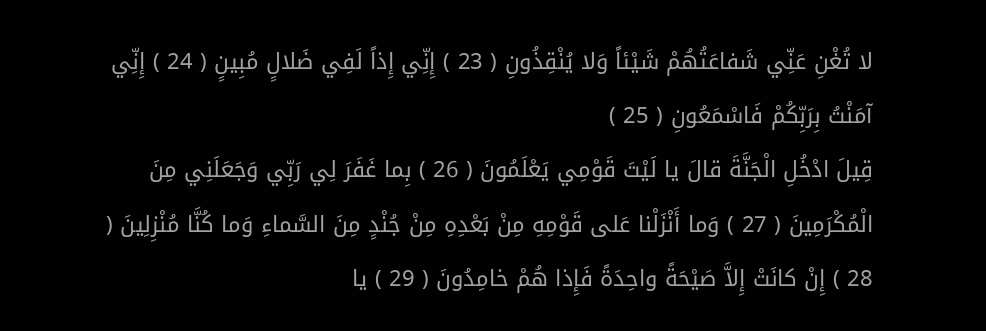لا تُغْنِ عَنِّي شَفاعَتُهُمْ شَيْئاً وَلا يُنْقِذُونِ ( 23 ) إِنِّي إِذاً لَفِي ضَلالٍ مُبِينٍ ( 24 ) إِنِّي آمَنْتُ بِرَبِّكُمْ فَاسْمَعُونِ ( 25 )
قِيلَ ادْخُلِ الْجَنَّةَ قالَ يا لَيْتَ قَوْمِي يَعْلَمُونَ ( 26 ) بِما غَفَرَ لِي رَبِّي وَجَعَلَنِي مِنَ الْمُكْرَمِينَ ( 27 ) وَما أَنْزَلْنا عَلى قَوْمِهِ مِنْ بَعْدِهِ مِنْ جُنْدٍ مِنَ السَّماءِ وَما كُنَّا مُنْزِلِينَ ( 28 ) إِنْ كانَتْ إِلاَّ صَيْحَةً واحِدَةً فَإِذا هُمْ خامِدُونَ ( 29 ) يا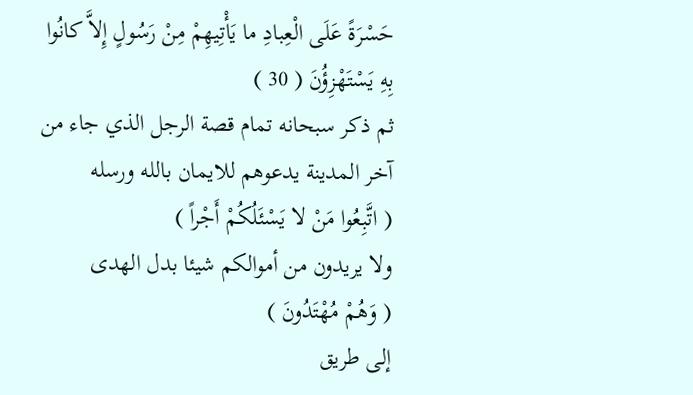حَسْرَةً عَلَى الْعِبادِ ما يَأْتِيهِمْ مِنْ رَسُولٍ إِلاَّ كانُوا بِهِ يَسْتَهْزِؤُنَ ( 30 )
ثم ذكر سبحانه تمام قصة الرجل الذي جاء من آخر المدينة يدعوهم للايمان بالله ورسله
( اتَّبِعُوا مَنْ لا يَسْئَلُكُمْ أَجْراً )
ولا يريدون من أموالكم شيئا بدل الهدى
( وَهُمْ مُهْتَدُونَ )
إلى طريق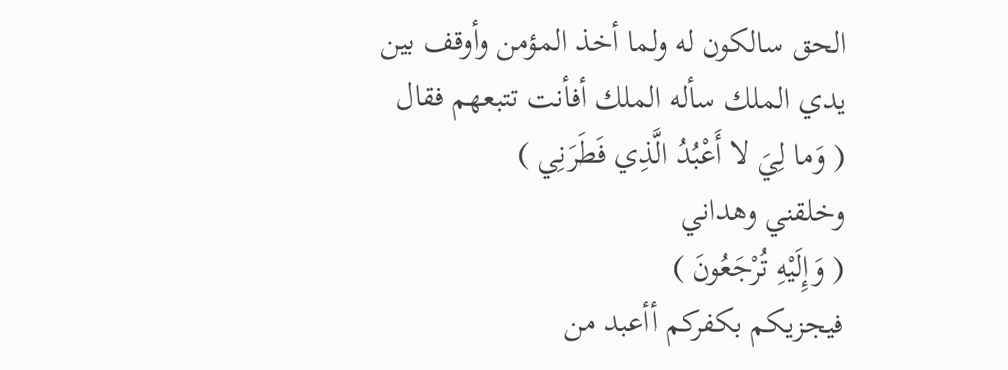الحق سالكون له ولما أخذ المؤمن وأوقف بين يدي الملك سأله الملك أفأنت تتبعهم فقال
( وَما لِيَ لا أَعْبُدُ الَّذِي فَطَرَنِي )
وخلقني وهداني
( وَإِلَيْهِ تُرْجَعُونَ )
فيجزيكم بكفركم أأعبد من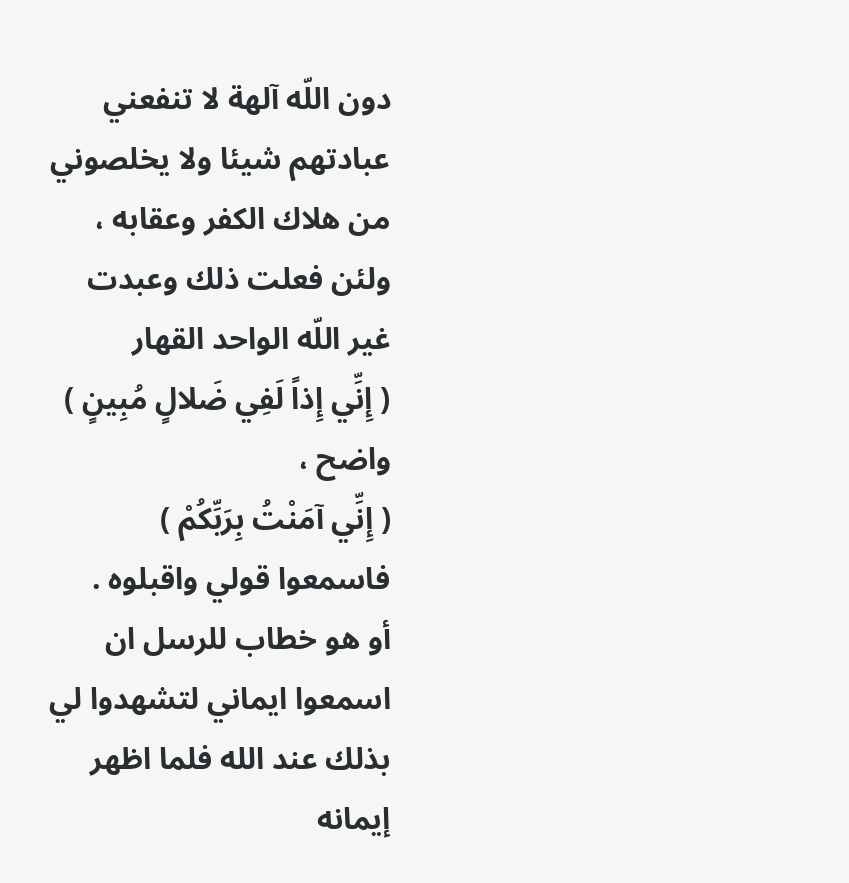دون اللّه آلهة لا تنفعني عبادتهم شيئا ولا يخلصوني من هلاك الكفر وعقابه ، ولئن فعلت ذلك وعبدت غير اللّه الواحد القهار
( إِنِّي إِذاً لَفِي ضَلالٍ مُبِينٍ )
واضح ،
( إِنِّي آمَنْتُ بِرَبِّكُمْ )
فاسمعوا قولي واقبلوه .
أو هو خطاب للرسل ان اسمعوا ايماني لتشهدوا لي بذلك عند الله فلما اظهر إيمانه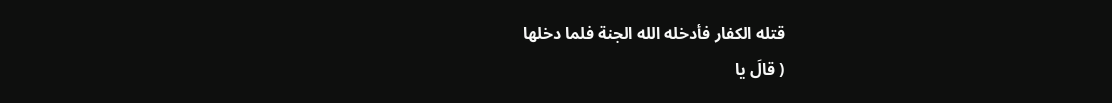قتله الكفار فأدخله الله الجنة فلما دخلها
( قالَ يا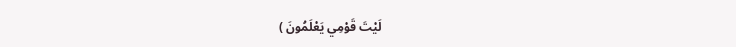لَيْتَ قَوْمِي يَعْلَمُونَ )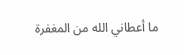ما أعطاني الله من المغفرة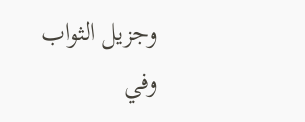وجزيل الثواب وفي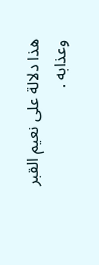هذا دلالة على نعيم القبر وعذابه .